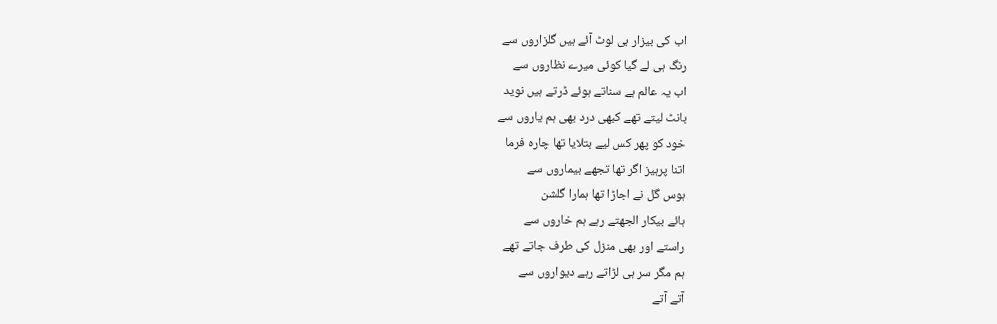اب کی بیزار ہی لوٹ آئے ہیں گلزاروں سے
رنگ ہی لے گیا کوئی میرے نظاروں سے
اب یہ عالم ہے سناتے ہوئے ڈرتے ہیں نوید
بانٹ لیتے تھے کبھی درد بھی ہم یاروں سے
خود کو پھر کس لیے بتلایا تھا چارہ فرما
اتنا پرہیز اگر تھا تجھے بیماروں سے
ہوس گل نے اجاڑا تھا ہمارا گلشن
ہائے بیکار الجھتے رہے ہم خاروں سے
راستے اور بھی منزل کی طرف جاتے تھے
ہم مگر سر ہی لڑاتے رہے دیواروں سے
آتے آتے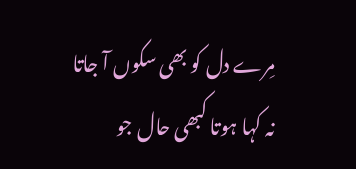مِرے دل کو بھی سکوں آ جاتا
نہ کہا ہوتا کبھی حال جو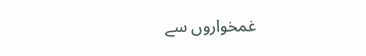غمخواروں سے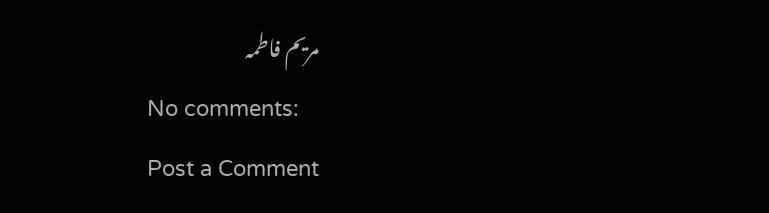مریم فاطمہ
No comments:
Post a Comment